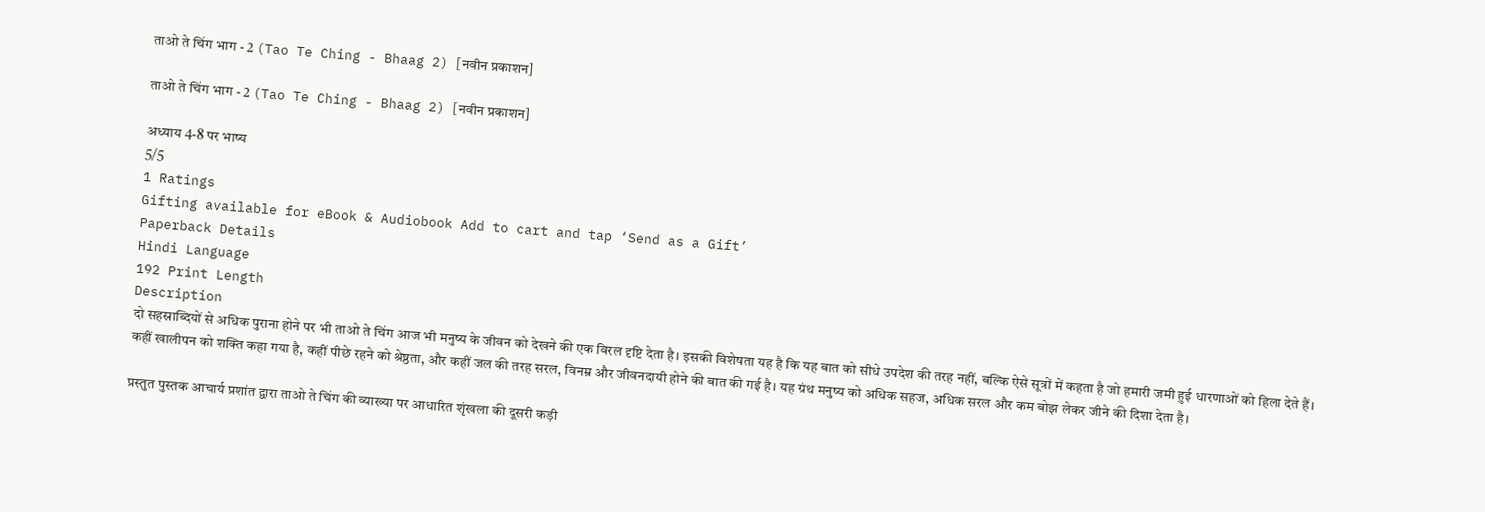ताओ ते चिंग भाग - 2 (Tao Te Ching - Bhaag 2) [नवीन प्रकाशन]

ताओ ते चिंग भाग - 2 (Tao Te Ching - Bhaag 2) [नवीन प्रकाशन]

अध्याय 4-8 पर‌ भाष्य
5/5
1 Ratings
Gifting available for eBook & Audiobook Add to cart and tap ‘Send as a Gift’
Paperback Details
Hindi Language
192 Print Length
Description
दो सहस्राब्दियों से अधिक पुराना होने पर भी ताओ ते चिंग आज भी मनुष्य के जीवन को देखने की एक विरल दृष्टि देता है। इसकी विशेषता यह है कि यह बात को सीधे उपदेश की तरह नहीं, बल्कि ऐसे सूत्रों में कहता है जो हमारी जमी हुई धारणाओं को हिला देते हैं। कहीं खालीपन को शक्ति कहा गया है, कहीं पीछे रहने को श्रेष्ठता, और कहीं जल की तरह सरल, विनम्र और जीवनदायी होने की बात की गई है। यह ग्रंथ मनुष्य को अधिक सहज, अधिक सरल और कम बोझ लेकर जीने की दिशा देता है।

प्रस्तुत पुस्तक आचार्य प्रशांत द्वारा ताओ ते चिंग की व्याख्या पर आधारित शृंखला की दूसरी कड़ी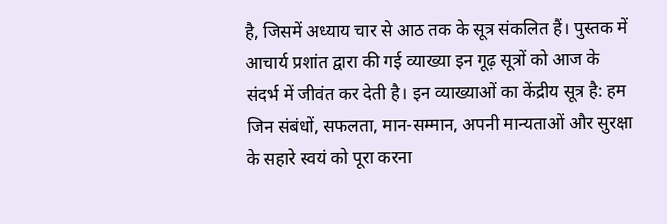है, जिसमें अध्याय चार से आठ तक के सूत्र संकलित हैं। पुस्तक में आचार्य प्रशांत द्वारा की गई व्याख्या इन गूढ़ सूत्रों को आज के संदर्भ में जीवंत कर देती है। इन व्याख्याओं का केंद्रीय सूत्र है: हम जिन संबंधों, सफलता, मान-सम्मान, अपनी मान्यताओं और सुरक्षा के सहारे स्वयं को पूरा करना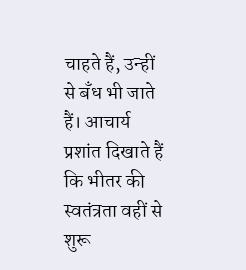चाहते हैं, उन्हीं से बँध भी जाते हैं। आचार्य प्रशांत दिखाते हैं कि भीतर की स्वतंत्रता वहीं से शुरू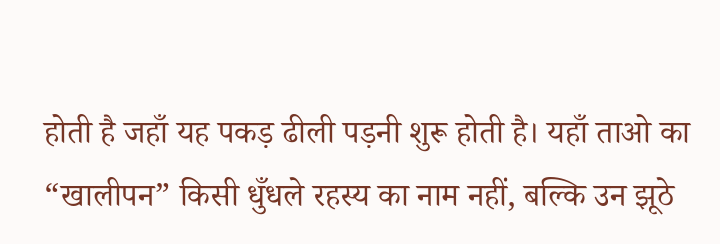होती है जहाँ यह पकड़ ढीली पड़नी शुरू होती है। यहाँ ताओ का “खालीपन” किसी धुँधले रहस्य का नाम नहीं, बल्कि उन झूठे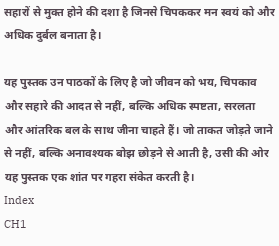सहारों से मुक्त होने की दशा है जिनसे चिपककर मन स्वयं को और अधिक दुर्बल बनाता है।

यह पुस्तक उन पाठकों के लिए है जो जीवन को भय, चिपकाव और सहारे की आदत से नहीं, बल्कि अधिक स्पष्टता, सरलता और आंतरिक बल के साथ जीना चाहते हैं। जो ताकत जोड़ते जाने से नहीं, बल्कि अनावश्यक बोझ छोड़ने से आती है, उसी की ओर यह पुस्तक एक शांत पर गहरा संकेत करती है।
Index
CH1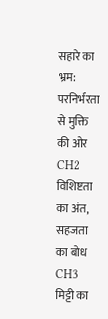सहारे का भ्रम: परनिर्भरता से मुक्ति की ओर
CH2
विशिष्टता का अंत, सहजता का बोध
CH3
मिट्टी का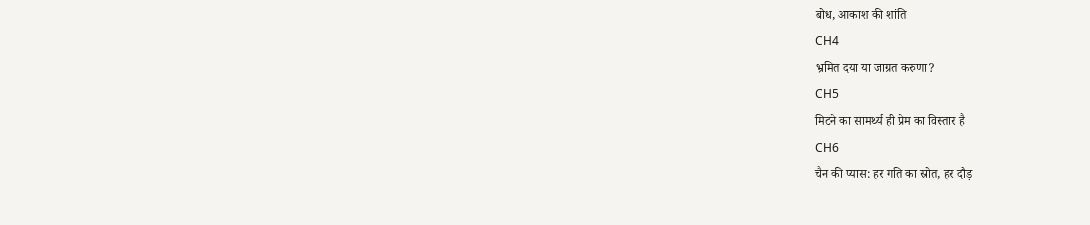बोध, आकाश की शांति
CH4
भ्रमित दया या जाग्रत करुणा?
CH5
मिटने का सामर्थ्य ही प्रेम का विस्तार है
CH6
चैन की प्यास: हर गति का स्रोत, हर दौड़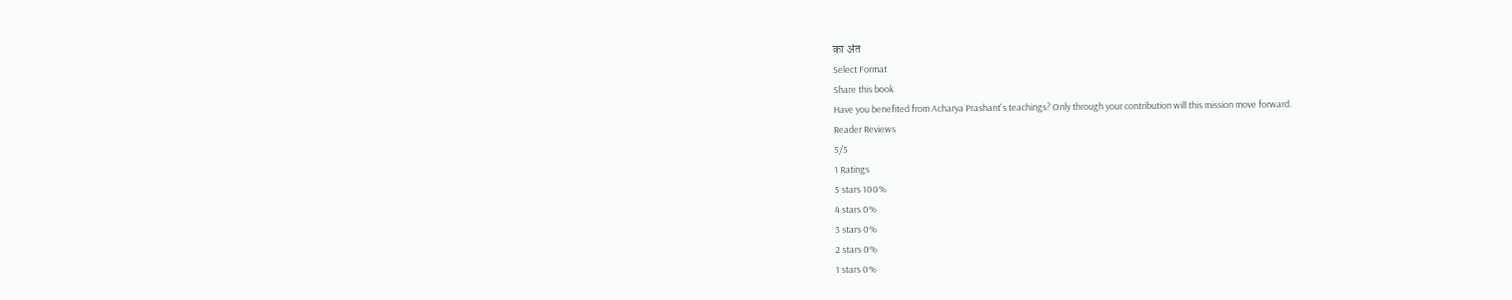का अंत
Select Format
Share this book
Have you benefited from Acharya Prashant's teachings? Only through your contribution will this mission move forward.
Reader Reviews
5/5
1 Ratings
5 stars 100%
4 stars 0%
3 stars 0%
2 stars 0%
1 stars 0%